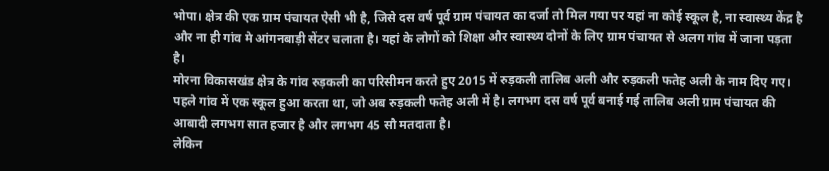भोपा। क्षेत्र की एक ग्राम पंचायत ऐसी भी है, जिसे दस वर्ष पूर्व ग्राम पंचायत का दर्जा तो मिल गया पर यहां ना कोई स्कूल है, ना स्वास्थ्य केंद्र है और ना ही गांव मे आंगनबाड़ी सेंटर चलाता है। यहां के लोगों को शिक्षा और स्वास्थ्य दोनों के लिए ग्राम पंचायत से अलग गांव में जाना पड़ता है।
मोरना विकासखंड क्षेत्र के गांव रुड़कली का परिसीमन करते हुए 2015 में रुड़कली तालिब अली और रुड़कली फतेह अली के नाम दिए गए। पहले गांव में एक स्कूल हुआ करता था, जो अब रुड़कली फतेह अली में है। लगभग दस वर्ष पूर्व बनाई गई तालिब अली ग्राम पंचायत की आबादी लगभग सात हजार है और लगभग 45 सौ मतदाता है।
लेकिन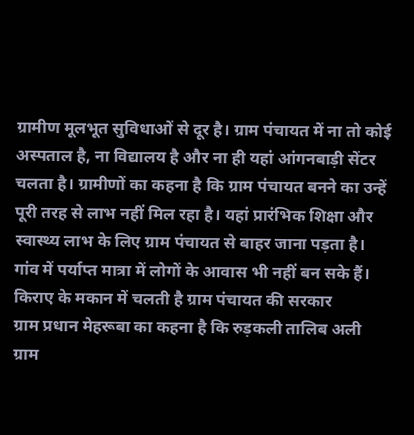ग्रामीण मूलभूत सुविधाओं से दूर है। ग्राम पंचायत में ना तो कोई अस्पताल है, ना विद्यालय है और ना ही यहां आंगनबाड़ी सेंटर चलता है। ग्रामीणों का कहना है कि ग्राम पंचायत बनने का उन्हें पूरी तरह से लाभ नहीं मिल रहा है। यहां प्रारंभिक शिक्षा और स्वास्थ्य लाभ के लिए ग्राम पंचायत से बाहर जाना पड़ता है। गांव में पर्याप्त मात्रा में लोगों के आवास भी नहीं बन सके हैं।
किराए के मकान में चलती है ग्राम पंचायत की सरकार
ग्राम प्रधान मेहरूबा का कहना है कि रुड़कली तालिब अली ग्राम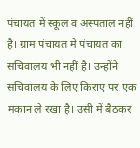पंचायत में स्कूल व अस्पताल नहीं है। ग्राम पंचायत मे पंचायत का सचिवालय भी नहीं है। उन्होंने सचिवालय के लिए किराए पर एक मकान ले रखा है। उसी में बैठकर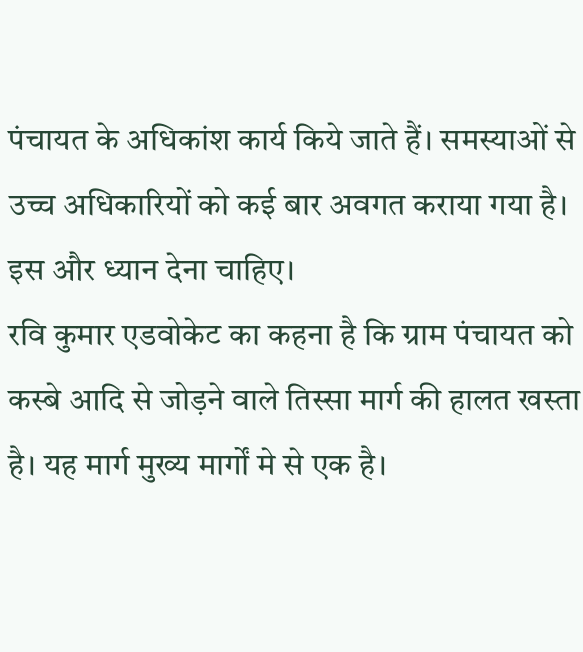पंचायत के अधिकांश कार्य किये जाते हैं। समस्याओं से उच्च अधिकारियों को कई बार अवगत कराया गया है। इस और ध्यान देना चाहिए।
रवि कुमार एडवोकेट का कहना है कि ग्राम पंचायत को कस्बे आदि से जोड़ने वाले तिस्सा मार्ग की हालत खस्ता है। यह मार्ग मुख्य मार्गों मे से एक है।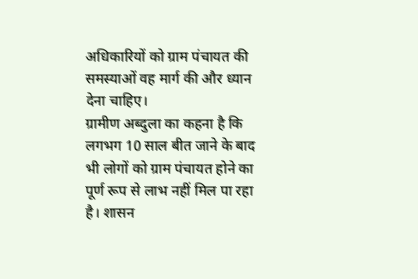अधिकारियों को ग्राम पंचायत की समस्याओं वह मार्ग की और ध्यान देना चाहिए।
ग्रामीण अब्दुला का कहना है कि लगभग 10 साल बीत जाने के बाद भी लोगों को ग्राम पंचायत होने का पूर्ण रूप से लाभ नहीं मिल पा रहा है। शासन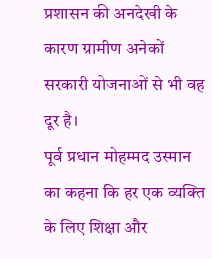प्रशासन की अनदेखी के कारण ग्रामीण अनेकों सरकारी योजनाओं से भी वह दूर है।
पूर्व प्रधान मोहम्मद उस्मान का कहना कि हर एक व्यक्ति के लिए शिक्षा और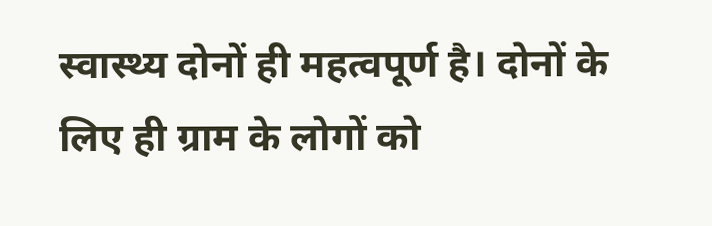स्वास्थ्य दोनों ही महत्वपूर्ण है। दोनों के लिए ही ग्राम के लोगों को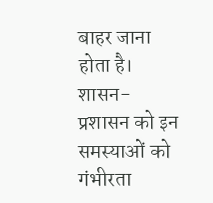बाहर जाना होता है। शासन-प्रशासन को इन समस्याओं को गंभीरता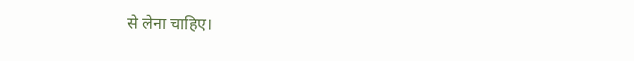से लेना चाहिए।